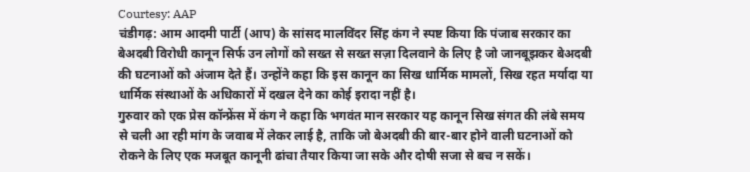Courtesy: AAP
चंडीगढ़: आम आदमी पार्टी (आप) के सांसद मालविंदर सिंह कंग ने स्पष्ट किया कि पंजाब सरकार का बेअदबी विरोधी कानून सिर्फ उन लोगों को सख्त से सख्त सज़ा दिलवाने के लिए है जो जानबूझकर बेअदबी की घटनाओं को अंजाम देते हैं। उन्होंने कहा कि इस कानून का सिख धार्मिक मामलों, सिख रहत मर्यादा या धार्मिक संस्थाओं के अधिकारों में दखल देने का कोई इरादा नहीं है।
गुरुवार को एक प्रेस कॉन्फ्रेंस में कंग ने कहा कि भगवंत मान सरकार यह कानून सिख संगत की लंबे समय से चली आ रही मांग के जवाब में लेकर लाई है, ताकि जो बेअदबी की बार-बार होने वाली घटनाओं को रोकने के लिए एक मजबूत कानूनी ढांचा तैयार किया जा सके और दोषी सजा से बच न सकें।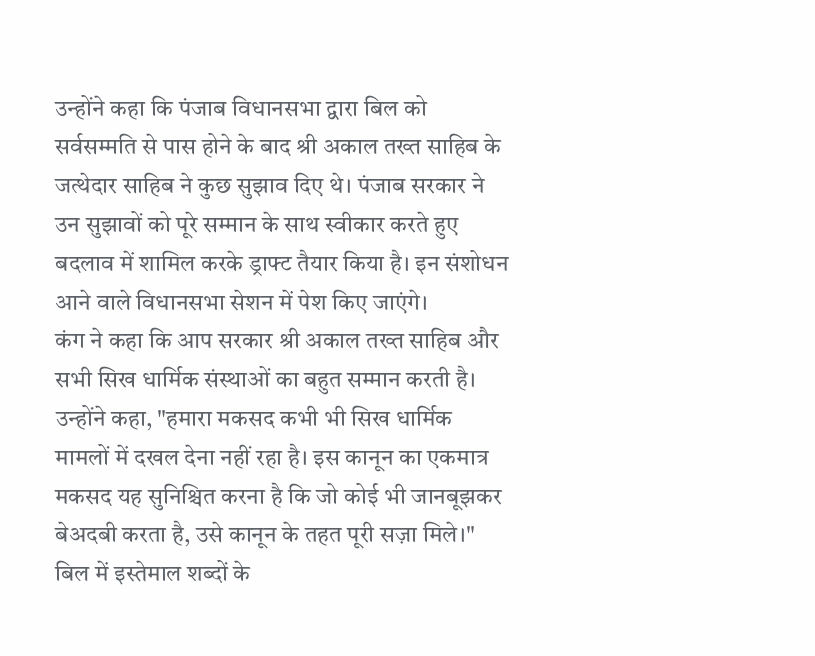उन्होंने कहा कि पंजाब विधानसभा द्वारा बिल को सर्वसम्मति से पास होने के बाद श्री अकाल तख्त साहिब के जत्थेदार साहिब ने कुछ सुझाव दिए थे। पंजाब सरकार ने उन सुझावों को पूरे सम्मान के साथ स्वीकार करते हुए बदलाव में शामिल करके ड्राफ्ट तैयार किया है। इन संशोधन आने वाले विधानसभा सेशन में पेश किए जाएंगे।
कंग ने कहा कि आप सरकार श्री अकाल तख्त साहिब और सभी सिख धार्मिक संस्थाओं का बहुत सम्मान करती है। उन्होंने कहा, "हमारा मकसद कभी भी सिख धार्मिक मामलों में दखल देना नहीं रहा है। इस कानून का एकमात्र मकसद यह सुनिश्चित करना है कि जो कोई भी जानबूझकर बेअदबी करता है, उसे कानून के तहत पूरी सज़ा मिले।"
बिल में इस्तेमाल शब्दों के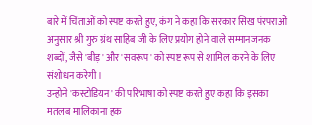बारे में चिंताओं को स्पष्ट करते हुए, कंग ने कहा कि सरकार सिख पंरपराओं अनुसार श्री गुरु ग्रंथ साहिब जी के लिए प्रयोग होने वाले सम्मानजनक शब्दों, जैसे 'बीड़' और 'सवरूप' को स्पष्ट रूप से शामिल करने के लिए संशोधन करेगी।
उन्होने 'कस्टोडियन' की परिभाषा को स्पष्ट करते हुए कहा कि इसका मतलब मालिकाना हक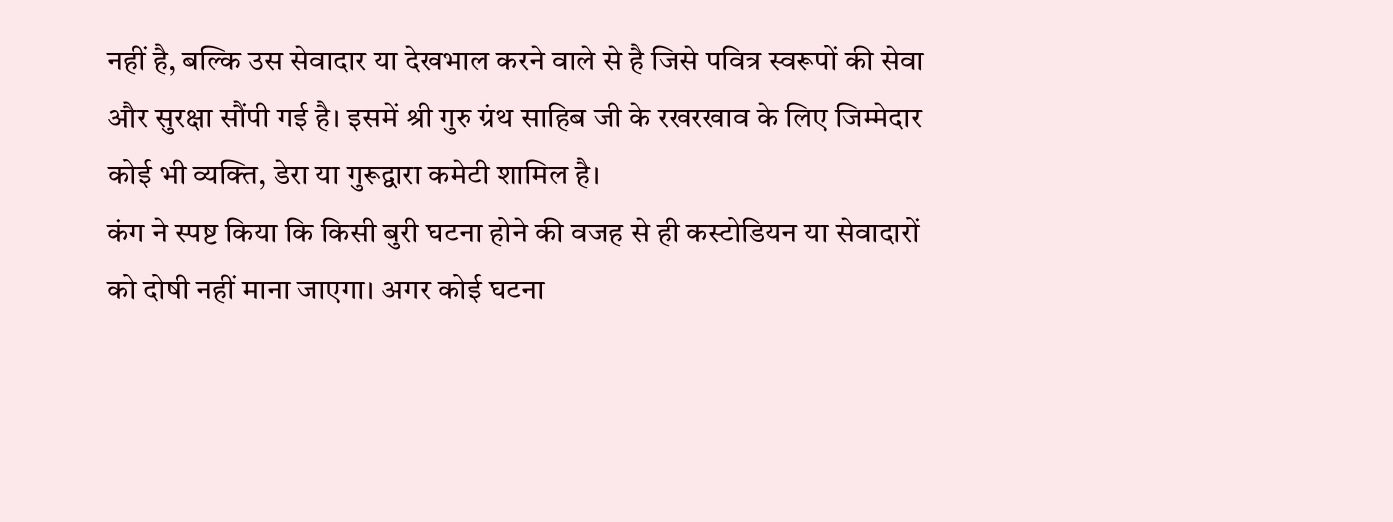नहीं है, बल्कि उस सेवादार या देखभाल करने वाले से है जिसे पवित्र स्वरूपों की सेवा और सुरक्षा सौंपी गई है। इसमें श्री गुरु ग्रंथ साहिब जी के रखरखाव के लिए जिम्मेदार कोई भी व्यक्ति, डेरा या गुरूद्वारा कमेटी शामिल है।
कंग ने स्पष्ट किया कि किसी बुरी घटना होने की वजह से ही कस्टोडियन या सेवादारों को दोषी नहीं माना जाएगा। अगर कोई घटना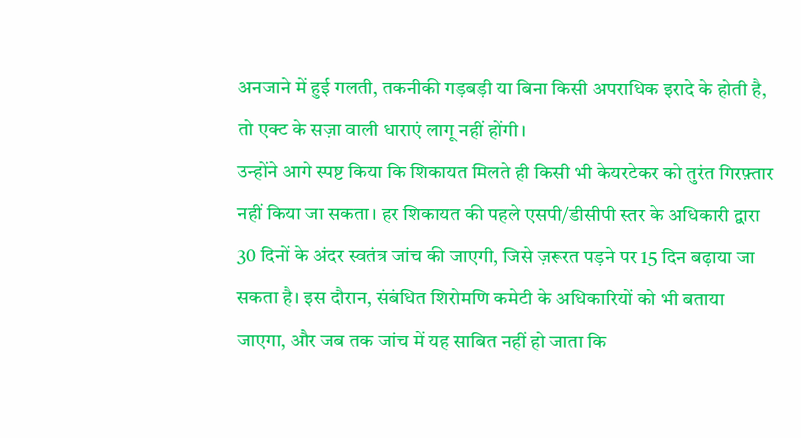अनजाने में हुई गलती, तकनीकी गड़बड़ी या बिना किसी अपराधिक इरादे के होती है, तो एक्ट के सज़ा वाली धाराएं लागू नहीं होंगी।
उन्होंने आगे स्पष्ट किया कि शिकायत मिलते ही किसी भी केयरटेकर को तुरंत गिरफ़्तार नहीं किया जा सकता। हर शिकायत की पहले एसपी/डीसीपी स्तर के अधिकारी द्वारा 30 दिनों के अंदर स्वतंत्र जांच की जाएगी, जिसे ज़रूरत पड़ने पर 15 दिन बढ़ाया जा सकता है। इस दौरान, संबंधित शिरोमणि कमेटी के अधिकारियों को भी बताया जाएगा, और जब तक जांच में यह साबित नहीं हो जाता कि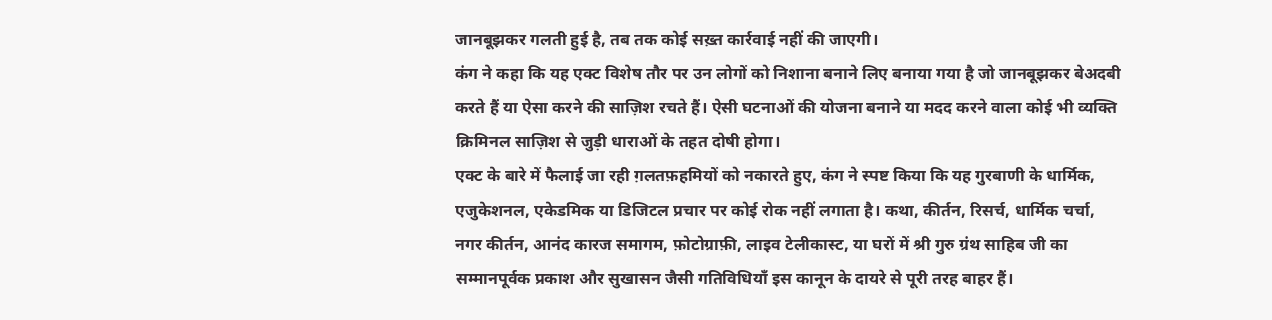जानबूझकर गलती हुई है, तब तक कोई सख़्त कार्रवाई नहीं की जाएगी।
कंग ने कहा कि यह एक्ट विशेष तौर पर उन लोगों को निशाना बनाने लिए बनाया गया है जो जानबूझकर बेअदबी करते हैं या ऐसा करने की साज़िश रचते हैं। ऐसी घटनाओं की योजना बनाने या मदद करने वाला कोई भी व्यक्ति क्रिमिनल साज़िश से जुड़ी धाराओं के तहत दोषी होगा।
एक्ट के बारे में फैलाई जा रही ग़लतफ़हमियों को नकारते हुए, कंग ने स्पष्ट किया कि यह गुरबाणी के धार्मिक, एजुकेशनल, एकेडमिक या डिजिटल प्रचार पर कोई रोक नहीं लगाता है। कथा, कीर्तन, रिसर्च, धार्मिक चर्चा, नगर कीर्तन, आनंद कारज समागम, फ़ोटोग्राफ़ी, लाइव टेलीकास्ट, या घरों में श्री गुरु ग्रंथ साहिब जी का सम्मानपूर्वक प्रकाश और सुखासन जैसी गतिविधियाँ इस कानून के दायरे से पूरी तरह बाहर हैं।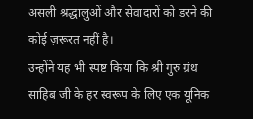असली श्रद्धालुओं और सेवादारों को डरने की कोई ज़रूरत नहीं है।
उन्होंने यह भी स्पष्ट किया कि श्री गुरु ग्रंथ साहिब जी के हर स्वरूप के लिए एक यूनिक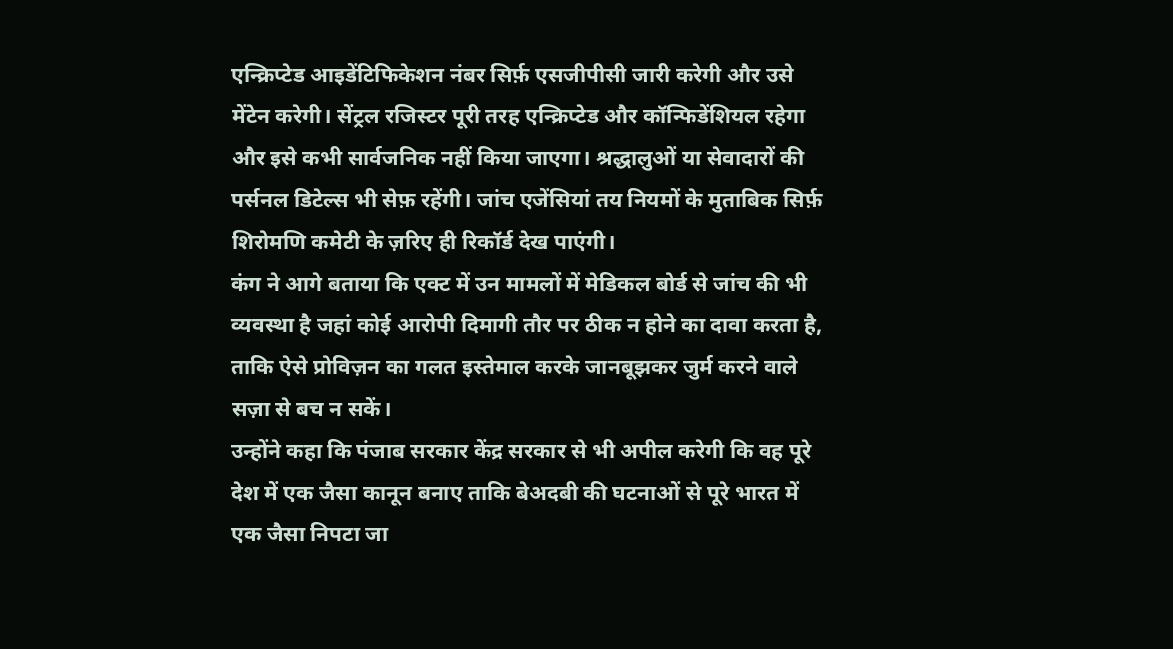एन्क्रिप्टेड आइडेंटिफिकेशन नंबर सिर्फ़ एसजीपीसी जारी करेगी और उसे मेंटेन करेगी। सेंट्रल रजिस्टर पूरी तरह एन्क्रिप्टेड और कॉन्फिडेंशियल रहेगा और इसे कभी सार्वजनिक नहीं किया जाएगा। श्रद्धालुओं या सेवादारों की पर्सनल डिटेल्स भी सेफ़ रहेंगी। जांच एजेंसियां तय नियमों के मुताबिक सिर्फ़ शिरोमणि कमेटी के ज़रिए ही रिकॉर्ड देख पाएंगी।
कंग ने आगे बताया कि एक्ट में उन मामलों में मेडिकल बोर्ड से जांच की भी व्यवस्था है जहां कोई आरोपी दिमागी तौर पर ठीक न होने का दावा करता है, ताकि ऐसे प्रोविज़न का गलत इस्तेमाल करके जानबूझकर जुर्म करने वाले सज़ा से बच न सकें।
उन्होंने कहा कि पंजाब सरकार केंद्र सरकार से भी अपील करेगी कि वह पूरे देश में एक जैसा कानून बनाए ताकि बेअदबी की घटनाओं से पूरे भारत में एक जैसा निपटा जा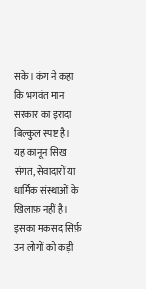सके। कंग ने कहा कि भगवंत मान सरकार का इरादा बिल्कुल स्पष्ट है। यह कानून सिख संगत, सेवादारों या धार्मिक संस्थाओं के खिलाफ़ नहीं है। इसका मकसद सिर्फ़ उन लोगों को कड़ी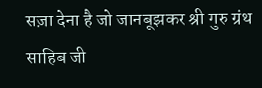सज़ा देना है जो जानबूझकर श्री गुरु ग्रंथ साहिब जी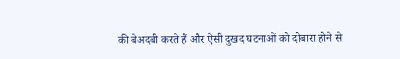की बेअदबी करते हैं और ऐसी दुखद घटनाओं को दोबारा होने से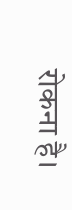रोकना है।